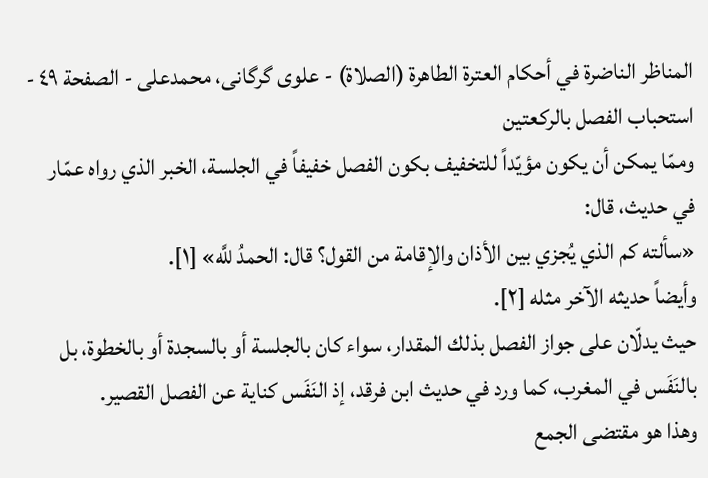المناظر الناضرة في أحکام العترة الطاهرة (الصلاة) - علوی گرگانی، محمدعلی - الصفحة ٤٩ - استحباب الفصل بالركعتين
وممّا يمكن أن يكون مؤيّداً للتخفيف بكون الفصل خفيفاً في الجلسة، الخبر الذي رواه عمّار في حديث، قال:
«سألته كم الذي يُجزي بين الأذان والإقامة من القول؟ قال: الحمدُ للَّه» [١].
وأيضاً حديثه الآخر مثله [٢].
حيث يدلّان على جواز الفصل بذلك المقدار، سواء كان بالجلسة أو بالسجدة أو بالخطوة، بل بالنَفَس في المغرب، كما ورد في حديث ابن فرقد، إذ النَفَس كناية عن الفصل القصير.
وهذا هو مقتضى الجمع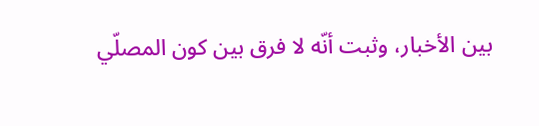بين الأخبار، وثبت أنّه لا فرق بين كون المصلّي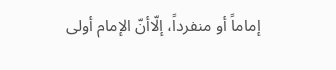إماماً أو منفرداً، إلّاأنّ الإمام أولى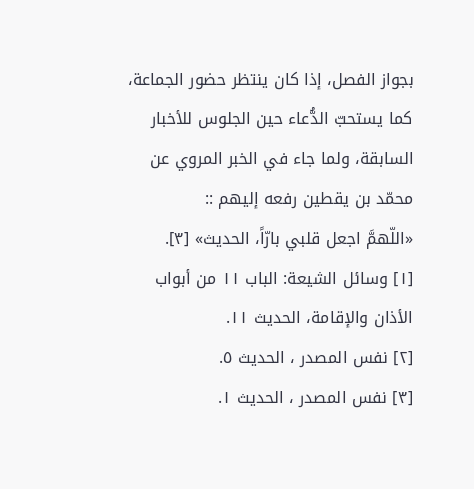بجواز الفصل، إذا كان ينتظر حضور الجماعة، كما يستحبّ الدُّعاء حين الجلوس للأخبار السابقة، ولما جاء في الخبر المروي عن محمّد بن يقطين رفعه إليهم ::
«اللّهمَّ اجعل قلبي بارّاً، الحديث» [٣].
[١] وسائل الشيعة: الباب ١١ من أبواب الأذان والإقامة، الحديث ١١.
[٢] نفس المصدر ، الحديث ٥.
[٣] نفس المصدر ، الحديث ١.